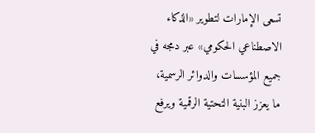تسعى الإمارات لتطوير «الذكاء الاصطناعي الحكومي» عبر دمجه في جميع المؤسسات والدوائر الرسمية، ما يعزز البنية التحتية الرقمية ويرفع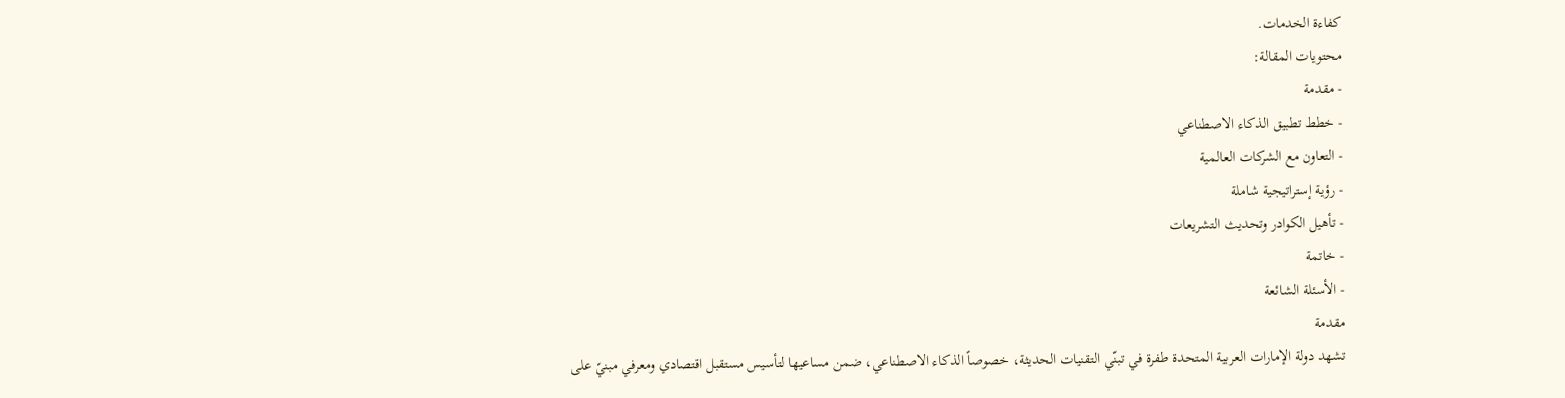كفاءة الخدمات.
محتويات المقالة:
- مقدمة
- خطط تطبيق الذكاء الاصطناعي
- التعاون مع الشركات العالمية
- رؤية إستراتيجية شاملة
- تأهيل الكوادر وتحديث التشريعات
- خاتمة
- الأسئلة الشائعة
مقدمة
تشهد دولة الإمارات العربية المتحدة طفرة في تبنّي التقنيات الحديثة، خصوصاً الذكاء الاصطناعي، ضمن مساعيها لتأسيس مستقبل اقتصادي ومعرفي مبنيّ على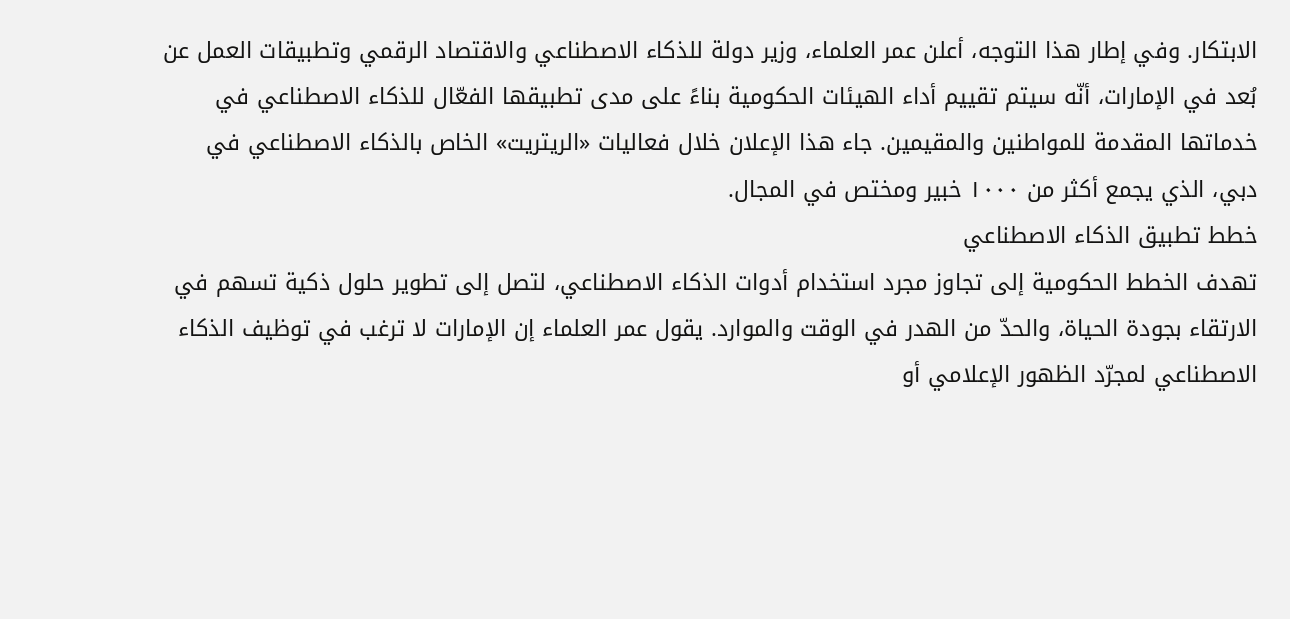الابتكار. وفي إطار هذا التوجه، أعلن عمر العلماء، وزير دولة للذكاء الاصطناعي والاقتصاد الرقمي وتطبيقات العمل عن بُعد في الإمارات، أنّه سيتم تقييم أداء الهيئات الحكومية بناءً على مدى تطبيقها الفعّال للذكاء الاصطناعي في خدماتها المقدمة للمواطنين والمقيمين. جاء هذا الإعلان خلال فعاليات «الريتريت» الخاص بالذكاء الاصطناعي في دبي، الذي يجمع أكثر من ١٠٠٠ خبير ومختص في المجال.
خطط تطبيق الذكاء الاصطناعي
تهدف الخطط الحكومية إلى تجاوز مجرد استخدام أدوات الذكاء الاصطناعي، لتصل إلى تطوير حلول ذكية تسهم في الارتقاء بجودة الحياة، والحدّ من الهدر في الوقت والموارد. يقول عمر العلماء إن الإمارات لا ترغب في توظيف الذكاء الاصطناعي لمجرّد الظهور الإعلامي أو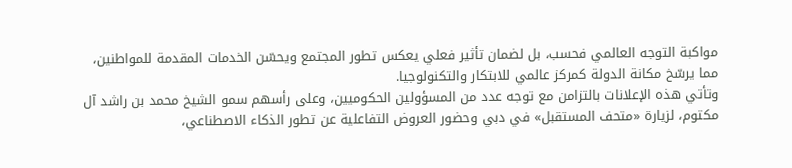مواكبة التوجه العالمي فحسب، بل لضمان تأثير فعلي يعكس تطور المجتمع ويحسّن الخدمات المقدمة للمواطنين، مما يرسّخ مكانة الدولة كمركز عالمي للابتكار والتكنولوجيا.
وتأتي هذه الإعلانات بالتزامن مع توجه عدد من المسؤولين الحكوميين، وعلى رأسهم سمو الشيخ محمد بن راشد آل مكتوم، لزيارة «متحف المستقبل» في دبي وحضور العروض التفاعلية عن تطور الذكاء الاصطناعي،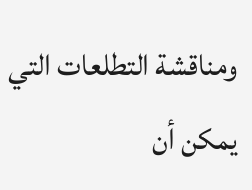ومناقشة التطلعات التي يمكن أن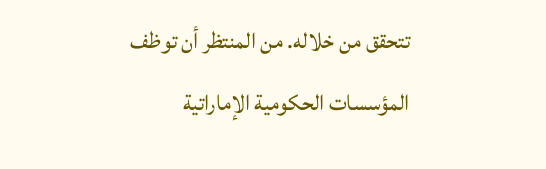تتحقق من خلاله. من المنتظر أن توظف المؤسسات الحكومية الإماراتية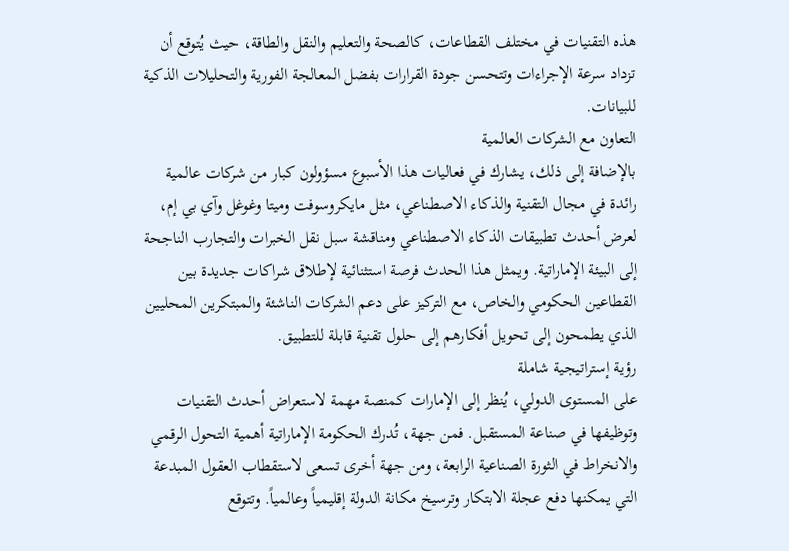هذه التقنيات في مختلف القطاعات، كالصحة والتعليم والنقل والطاقة، حيث يُتوقع أن تزداد سرعة الإجراءات وتتحسن جودة القرارات بفضل المعالجة الفورية والتحليلات الذكية للبيانات.
التعاون مع الشركات العالمية
بالإضافة إلى ذلك، يشارك في فعاليات هذا الأسبوع مسؤولون كبار من شركات عالمية رائدة في مجال التقنية والذكاء الاصطناعي، مثل مايكروسوفت وميتا وغوغل وآي بي إم، لعرض أحدث تطبيقات الذكاء الاصطناعي ومناقشة سبل نقل الخبرات والتجارب الناجحة إلى البيئة الإماراتية. ويمثل هذا الحدث فرصة استثنائية لإطلاق شراكات جديدة بين القطاعين الحكومي والخاص، مع التركيز على دعم الشركات الناشئة والمبتكرين المحليين الذي يطمحون إلى تحويل أفكارهم إلى حلول تقنية قابلة للتطبيق.
رؤية إستراتيجية شاملة
على المستوى الدولي، يُنظر إلى الإمارات كمنصة مهمة لاستعراض أحدث التقنيات وتوظيفها في صناعة المستقبل. فمن جهة، تُدرك الحكومة الإماراتية أهمية التحول الرقمي والانخراط في الثورة الصناعية الرابعة، ومن جهة أخرى تسعى لاستقطاب العقول المبدعة التي يمكنها دفع عجلة الابتكار وترسيخ مكانة الدولة إقليمياً وعالمياً. وتتوقع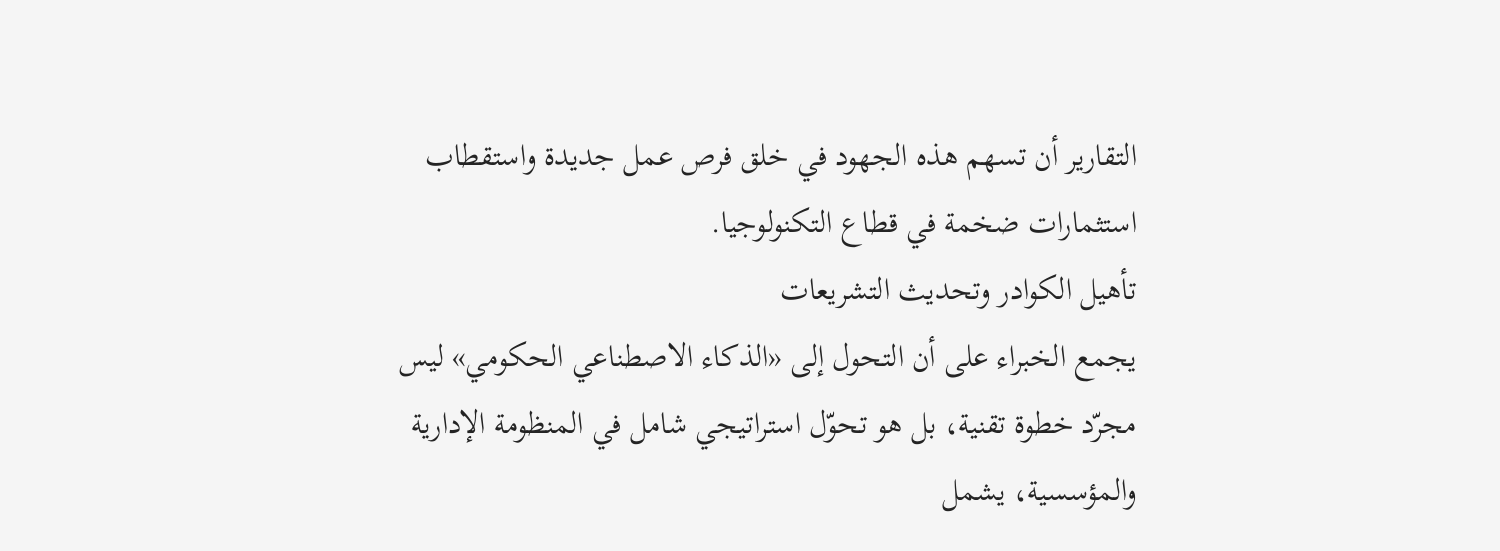التقارير أن تسهم هذه الجهود في خلق فرص عمل جديدة واستقطاب استثمارات ضخمة في قطاع التكنولوجيا.
تأهيل الكوادر وتحديث التشريعات
يجمع الخبراء على أن التحول إلى «الذكاء الاصطناعي الحكومي» ليس مجرّد خطوة تقنية، بل هو تحوّل استراتيجي شامل في المنظومة الإدارية والمؤسسية، يشمل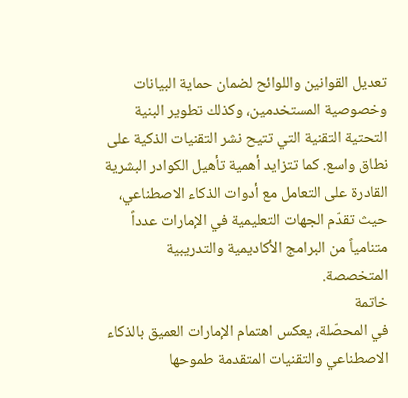تعديل القوانين واللوائح لضمان حماية البيانات وخصوصية المستخدمين، وكذلك تطوير البنية التحتية التقنية التي تتيح نشر التقنيات الذكية على نطاق واسع. كما تتزايد أهمية تأهيل الكوادر البشرية القادرة على التعامل مع أدوات الذكاء الاصطناعي، حيث تقدّم الجهات التعليمية في الإمارات عدداً متنامياً من البرامج الأكاديمية والتدريبية المتخصصة.
خاتمة
في المحصّلة، يعكس اهتمام الإمارات العميق بالذكاء الاصطناعي والتقنيات المتقدمة طموحها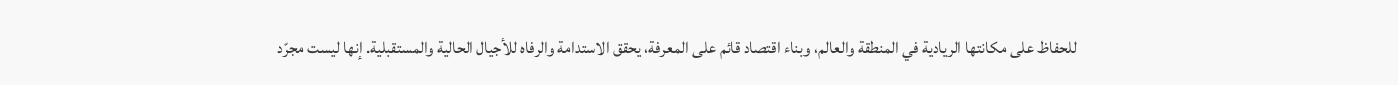للحفاظ على مكانتها الريادية في المنطقة والعالم، وبناء اقتصاد قائم على المعرفة، يحقق الاستدامة والرفاه للأجيال الحالية والمستقبلية. إنها ليست مجرّد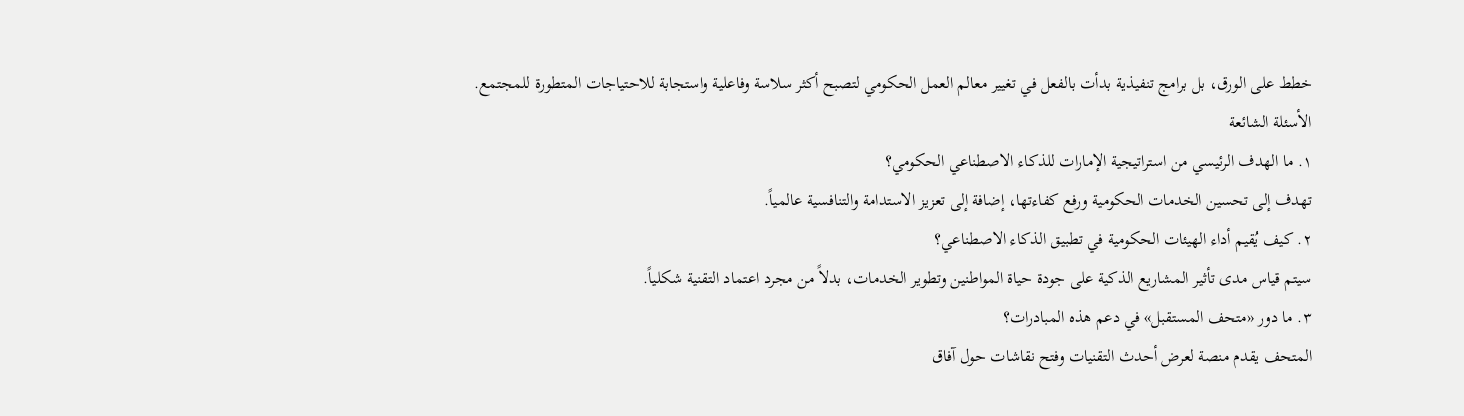خطط على الورق، بل برامج تنفيذية بدأت بالفعل في تغيير معالم العمل الحكومي لتصبح أكثر سلاسة وفاعلية واستجابة للاحتياجات المتطورة للمجتمع.
الأسئلة الشائعة
١. ما الهدف الرئيسي من استراتيجية الإمارات للذكاء الاصطناعي الحكومي؟
تهدف إلى تحسين الخدمات الحكومية ورفع كفاءتها، إضافة إلى تعزيز الاستدامة والتنافسية عالمياً.
٢. كيف يُقيم أداء الهيئات الحكومية في تطبيق الذكاء الاصطناعي؟
سيتم قياس مدى تأثير المشاريع الذكية على جودة حياة المواطنين وتطوير الخدمات، بدلاً من مجرد اعتماد التقنية شكلياً.
٣. ما دور «متحف المستقبل» في دعم هذه المبادرات؟
المتحف يقدم منصة لعرض أحدث التقنيات وفتح نقاشات حول آفاق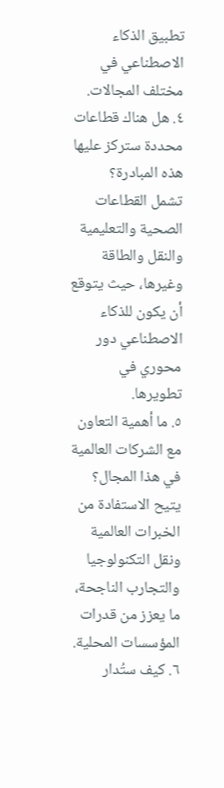تطبيق الذكاء الاصطناعي في مختلف المجالات.
٤. هل هناك قطاعات محددة ستركز عليها هذه المبادرة؟
تشمل القطاعات الصحية والتعليمية والنقل والطاقة وغيرها، حيث يتوقع أن يكون للذكاء الاصطناعي دور محوري في تطويرها.
٥. ما أهمية التعاون مع الشركات العالمية في هذا المجال؟
يتيح الاستفادة من الخبرات العالمية ونقل التكنولوجيا والتجارب الناجحة، ما يعزز من قدرات المؤسسات المحلية.
٦. كيف ستُدار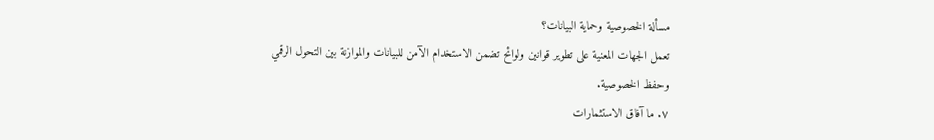مسألة الخصوصية وحماية البيانات؟
تعمل الجهات المعنية على تطوير قوانين ولوائح تضمن الاستخدام الآمن للبيانات والموازنة بين التحول الرقمي وحفظ الخصوصية.
٧. ما آفاق الاستثمارات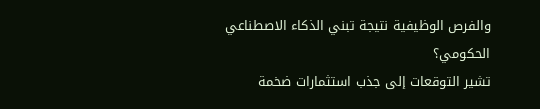والفرص الوظيفية نتيجة تبني الذكاء الاصطناعي الحكومي؟
تشير التوقعات إلى جذب استثمارات ضخمة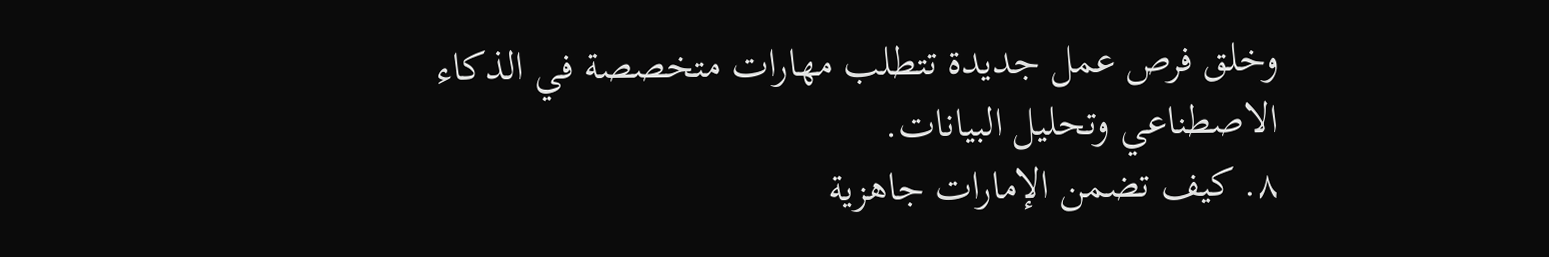وخلق فرص عمل جديدة تتطلب مهارات متخصصة في الذكاء الاصطناعي وتحليل البيانات.
٨. كيف تضمن الإمارات جاهزية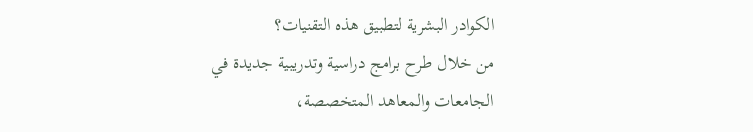الكوادر البشرية لتطبيق هذه التقنيات؟
من خلال طرح برامج دراسية وتدريبية جديدة في الجامعات والمعاهد المتخصصة،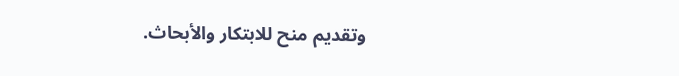وتقديم منح للابتكار والأبحاث.